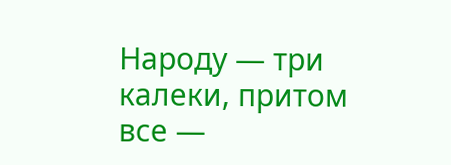Народу — три калеки, притом все —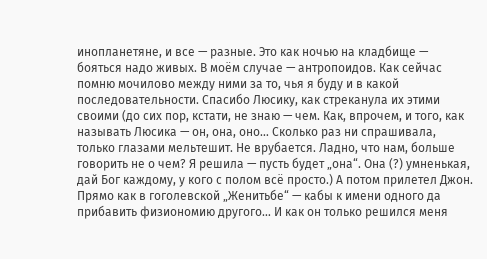инопланетяне, и все — разные. Это как ночью на кладбище — бояться надо живых. В моём случае — антропоидов. Как сейчас помню мочилово между ними за то, чья я буду и в какой последовательности. Спасибо Люсику, как стреканула их этими своими (до сих пор, кстати, не знаю — чем. Как, впрочем, и того, как называть Люсика — он, она, оно… Сколько раз ни спрашивала, только глазами мельтешит. Не врубается. Ладно, что нам, больше говорить не о чем? Я решила — пусть будет „она“. Она (?) умненькая, дай Бог каждому, у кого с полом всё просто.) А потом прилетел Джон. Прямо как в гоголевской „Женитьбе“ — кабы к имени одного да прибавить физиономию другого… И как он только решился меня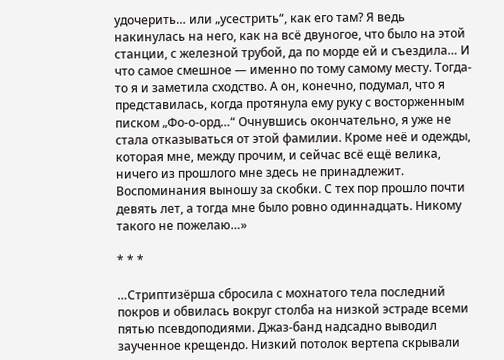удочерить… или „усестрить“, как его там? Я ведь накинулась на него, как на всё двуногое, что было на этой станции, с железной трубой, да по морде ей и съездила… И что самое смешное — именно по тому самому месту. Тогда-то я и заметила сходство. А он, конечно, подумал, что я представилась, когда протянула ему руку с восторженным писком „Фо-о-орд…“ Очнувшись окончательно, я уже не стала отказываться от этой фамилии. Кроме неё и одежды, которая мне, между прочим, и сейчас всё ещё велика, ничего из прошлого мне здесь не принадлежит. Воспоминания выношу за скобки. С тех пор прошло почти девять лет, а тогда мне было ровно одиннадцать. Никому такого не пожелаю…»

* * *

…Стриптизёрша сбросила с мохнатого тела последний покров и обвилась вокруг столба на низкой эстраде всеми пятью псевдоподиями. Джаз-банд надсадно выводил заученное крещендо. Низкий потолок вертепа скрывали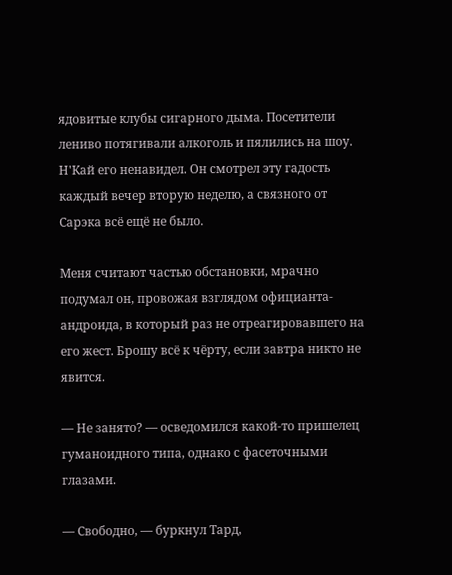ядовитые клубы сигарного дыма. Посетители лениво потягивали алкоголь и пялились на шоу. Н'Кай его ненавидел. Он смотрел эту гадость каждый вечер вторую неделю, а связного от Сарэка всё ещё не было.

Меня считают частью обстановки, мрачно подумал он, провожая взглядом официанта-андроида, в который раз не отреагировавшего на его жест. Брошу всё к чёрту, если завтра никто не явится.

— Не занято? — осведомился какой-то пришелец гуманоидного типа, однако с фасеточными глазами.

— Свободно, — буркнул Тард,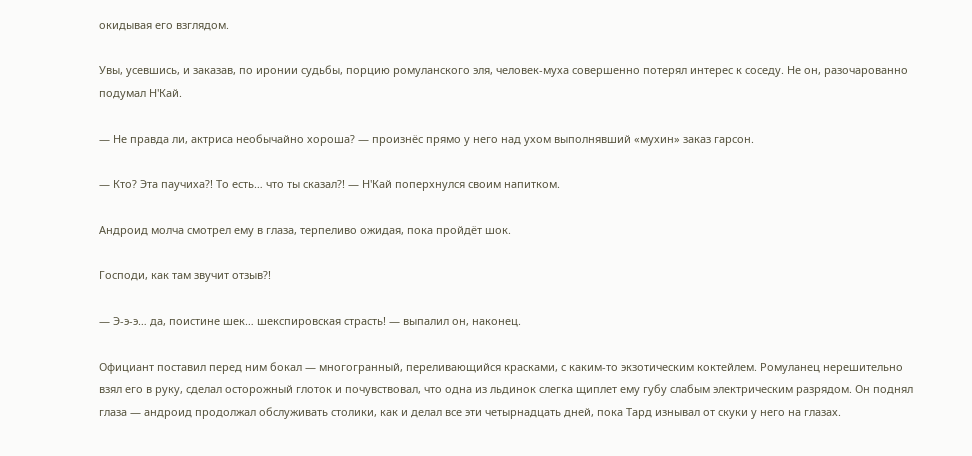окидывая его взглядом.

Увы, усевшись, и заказав, по иронии судьбы, порцию ромуланского эля, человек-муха совершенно потерял интерес к соседу. Не он, разочарованно подумал Н'Кай.

— Не правда ли, актриса необычайно хороша? — произнёс прямо у него над ухом выполнявший «мухин» заказ гарсон.

— Кто? Эта паучиха?! То есть… что ты сказал?! — Н'Кай поперхнулся своим напитком.

Андроид молча смотрел ему в глаза, терпеливо ожидая, пока пройдёт шок.

Господи, как там звучит отзыв?!

— Э-э-э… да, поистине шек… шекспировская страсть! — выпалил он, наконец.

Официант поставил перед ним бокал — многогранный, переливающийся красками, с каким-то экзотическим коктейлем. Ромуланец нерешительно взял его в руку, сделал осторожный глоток и почувствовал, что одна из льдинок слегка щиплет ему губу слабым электрическим разрядом. Он поднял глаза — андроид продолжал обслуживать столики, как и делал все эти четырнадцать дней, пока Тард изнывал от скуки у него на глазах.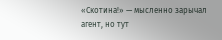«Скотина!» — мысленно зарычал агент, но тут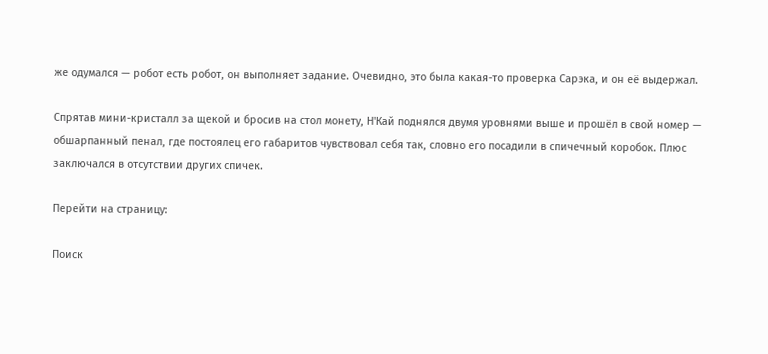же одумался — робот есть робот, он выполняет задание. Очевидно, это была какая-то проверка Сарэка, и он её выдержал.

Спрятав мини-кристалл за щекой и бросив на стол монету, Н'Кай поднялся двумя уровнями выше и прошёл в свой номер — обшарпанный пенал, где постоялец его габаритов чувствовал себя так, словно его посадили в спичечный коробок. Плюс заключался в отсутствии других спичек.

Перейти на страницу:

Поиск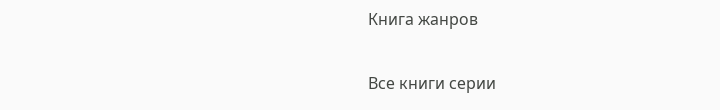Книга жанров

Все книги серии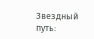Звездный путь: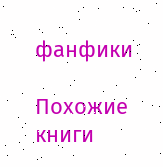фанфики

Похожие книги